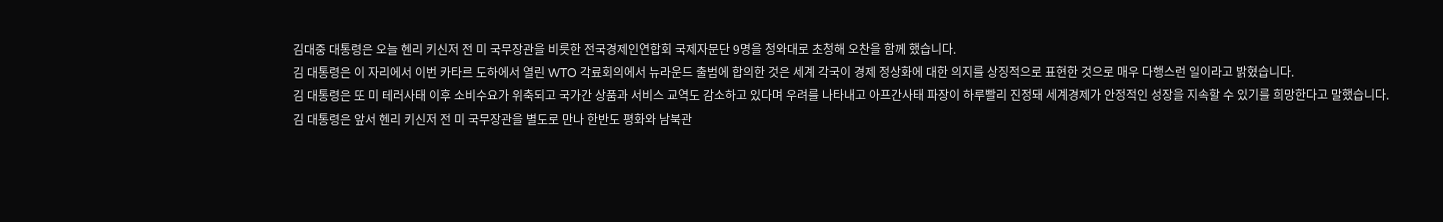김대중 대통령은 오늘 헨리 키신저 전 미 국무장관을 비릇한 전국경제인연합회 국제자문단 9명을 청와대로 초청해 오찬을 함께 했습니다.
김 대통령은 이 자리에서 이번 카타르 도하에서 열린 WTO 각료회의에서 뉴라운드 출범에 합의한 것은 세계 각국이 경제 정상화에 대한 의지를 상징적으로 표현한 것으로 매우 다행스런 일이라고 밝혔습니다.
김 대통령은 또 미 테러사태 이후 소비수요가 위축되고 국가간 상품과 서비스 교역도 감소하고 있다며 우려를 나타내고 아프간사태 파장이 하루빨리 진정돼 세계경제가 안정적인 성장을 지속할 수 있기를 희망한다고 말했습니다.
김 대통령은 앞서 헨리 키신저 전 미 국무장관을 별도로 만나 한반도 평화와 남북관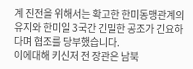계 진전을 위해서는 확고한 한미동맹관계의 유지와 한미일 3국간 긴밀한 공조가 긴요하다며 협조를 당부했습니다.
이에대해 키신저 전 장관은 남북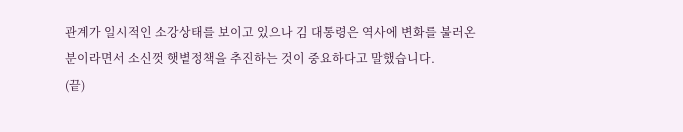관계가 일시적인 소강상태를 보이고 있으나 김 대통령은 역사에 변화를 불러온 분이라면서 소신껏 햇볕정책을 추진하는 것이 중요하다고 말했습니다.
(끝)